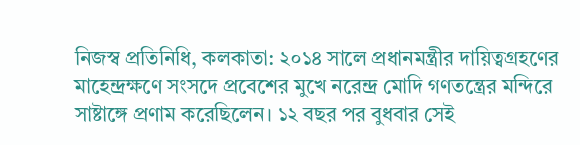নিজস্ব প্রতিনিধি, কলকাতা: ২০১৪ সালে প্রধানমন্ত্রীর দায়িত্বগ্রহণের মাহেন্দ্রক্ষণে সংসদে প্রবেশের মুখে নরেন্দ্র মোদি গণতন্ত্রের মন্দিরে সাষ্টাঙ্গে প্রণাম করেছিলেন। ১২ বছর পর বুধবার সেই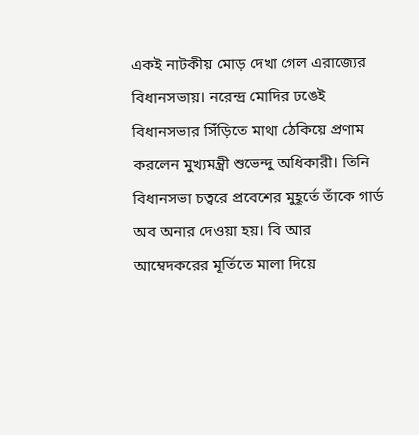একই নাটকীয় মোড় দেখা গেল এরাজ্যের বিধানসভায়। নরেন্দ্র মোদির ঢঙেই বিধানসভার সিঁড়িতে মাথা ঠেকিয়ে প্রণাম করলেন মুখ্যমন্ত্রী শুভেন্দু অধিকারী। তিনি বিধানসভা চত্বরে প্রবেশের মুহূর্তে তাঁকে গার্ড অব অনার দেওয়া হয়। বি আর আম্বেদকরের মূর্তিতে মালা দিয়ে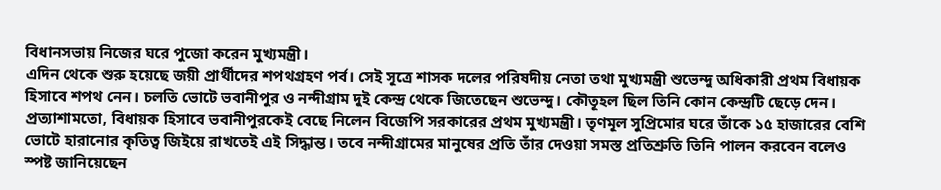বিধানসভায় নিজের ঘরে পুজো করেন মুখ্যমন্ত্রী।
এদিন থেকে শুরু হয়েছে জয়ী প্রার্থীদের শপথগ্রহণ পর্ব। সেই সূত্রে শাসক দলের পরিষদীয় নেতা তথা মুখ্যমন্ত্রী শুভেন্দু অধিকারী প্রথম বিধায়ক হিসাবে শপথ নেন। চলতি ভোটে ভবানীপুর ও নন্দীগ্রাম দুই কেন্দ্র থেকে জিতেছেন শুভেন্দু। কৌতূহল ছিল তিনি কোন কেন্দ্রটি ছেড়ে দেন। প্রত্যাশামতো, বিধায়ক হিসাবে ভবানীপুরকেই বেছে নিলেন বিজেপি সরকারের প্রথম মুখ্যমন্ত্রী। তৃণমূল সুপ্রিমোর ঘরে তাঁকে ১৫ হাজারের বেশি ভোটে হারানোর কৃতিত্ব জিইয়ে রাখতেই এই সিদ্ধান্ত। তবে নন্দীগ্রামের মানুষের প্রতি তাঁর দেওয়া সমস্ত প্রতিশ্রুতি তিনি পালন করবেন বলেও স্পষ্ট জানিয়েছেন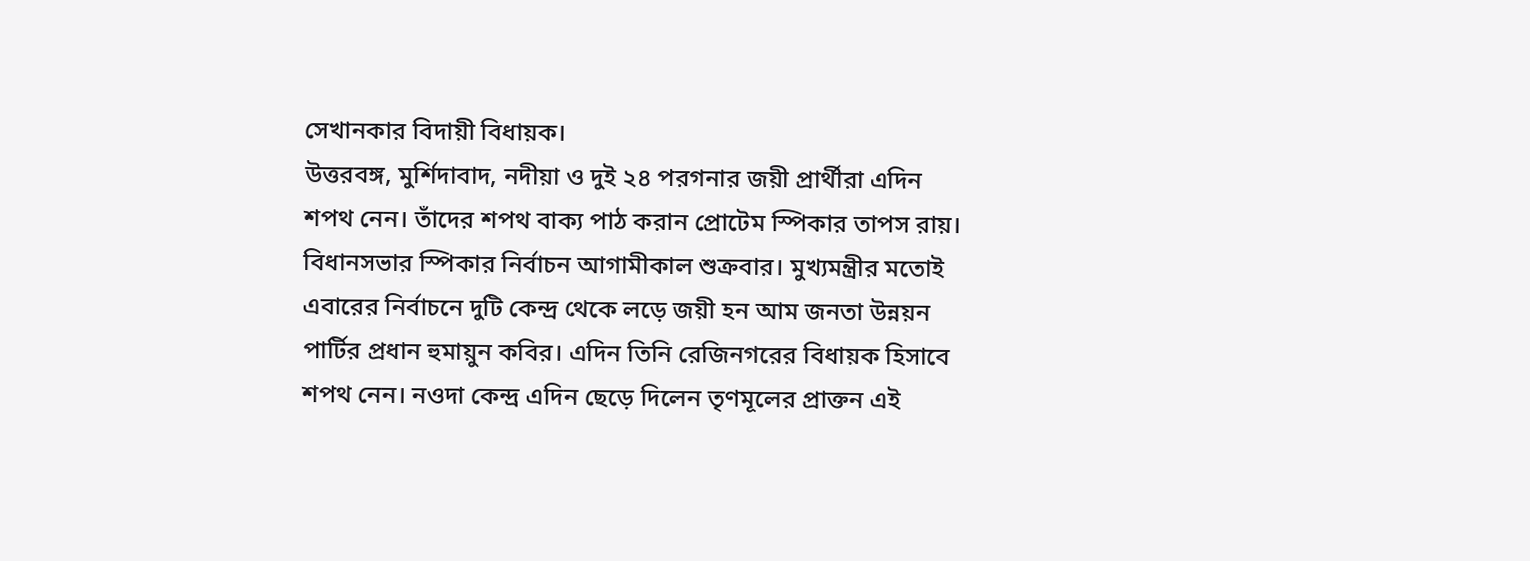সেখানকার বিদায়ী বিধায়ক।
উত্তরবঙ্গ, মুর্শিদাবাদ, নদীয়া ও দুই ২৪ পরগনার জয়ী প্রার্থীরা এদিন শপথ নেন। তাঁদের শপথ বাক্য পাঠ করান প্রোটেম স্পিকার তাপস রায়। বিধানসভার স্পিকার নির্বাচন আগামীকাল শুক্রবার। মুখ্যমন্ত্রীর মতোই এবারের নির্বাচনে দুটি কেন্দ্র থেকে লড়ে জয়ী হন আম জনতা উন্নয়ন পার্টির প্রধান হুমায়ুন কবির। এদিন তিনি রেজিনগরের বিধায়ক হিসাবে শপথ নেন। নওদা কেন্দ্র এদিন ছেড়ে দিলেন তৃণমূলের প্রাক্তন এই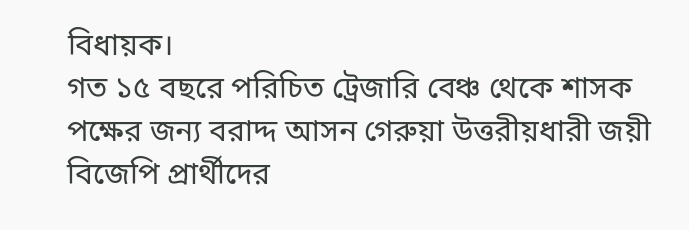বিধায়ক।
গত ১৫ বছরে পরিচিত ট্রেজারি বেঞ্চ থেকে শাসক পক্ষের জন্য বরাদ্দ আসন গেরুয়া উত্তরীয়ধারী জয়ী বিজেপি প্রার্থীদের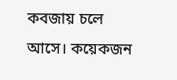কবজায় চলে আসে। কয়েকজন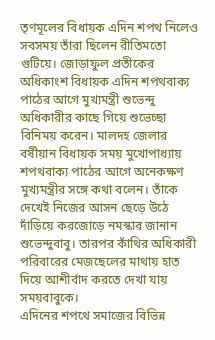তৃণমূলের বিধায়ক এদিন শপথ নিলেও সবসময় তাঁরা ছিলেন রীতিমতো গুটিয়ে। জোড়াফুল প্রতীকের অধিকাংশ বিধায়ক এদিন শপথবাক্য পাঠের আগে মুখ্যমন্ত্রী শুভেন্দু অধিকারীর কাছে গিয়ে শুভেচ্ছা বিনিময় করেন। মালদহ জেলার বর্ষীয়ান বিধায়ক সময় মুখোপাধ্যায় শপথবাক্য পাঠের আগে অনেকক্ষণ মুখ্যমন্ত্রীর সঙ্গে কথা বলেন। তাঁকে দেখেই নিজের আসন ছেড়ে উঠে দাঁড়িয়ে করজোড়ে নমস্কার জানান শুভেন্দুবাবু। তারপর কাঁথির অধিকারী পরিবারের মেজছেলের মাথায় হাত দিয়ে আশীর্বাদ করতে দেখা যায় সময়বাবুকে।
এদিনের শপথে সমাজের বিভিন্ন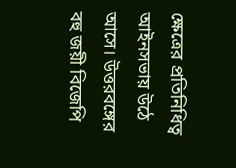ক্ষেত্রের প্রতিনিধিত্ব আইনসভায় উঠে আসে। উত্তরবঙ্গের বহু জয়ী বিজেপি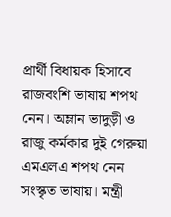প্রার্থী বিধায়ক হিসাবে রাজবংশি ভাষায় শপথ নেন। অম্লান ভাদুড়ী ও রাজু কর্মকার দুই গেরুয়া এমএলএ শপথ নেন সংস্কৃত ভাষায়। মন্ত্রী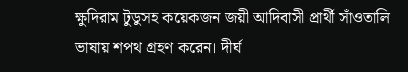ক্ষুদিরাম টুডুসহ কয়েকজন জয়ী আদিবাসী প্রার্থী সাঁওতালি ভাষায় শপথ গ্রহণ করেন। দীর্ঘ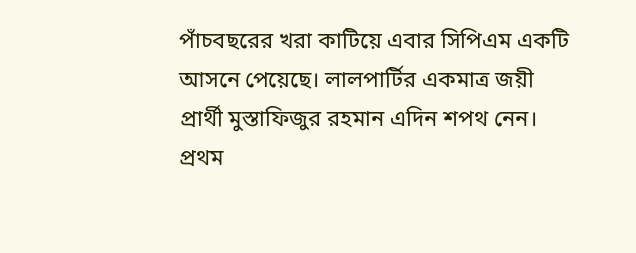পাঁচবছরের খরা কাটিয়ে এবার সিপিএম একটি আসনে পেয়েছে। লালপার্টির একমাত্র জয়ী প্রার্থী মুস্তাফিজুর রহমান এদিন শপথ নেন। প্রথম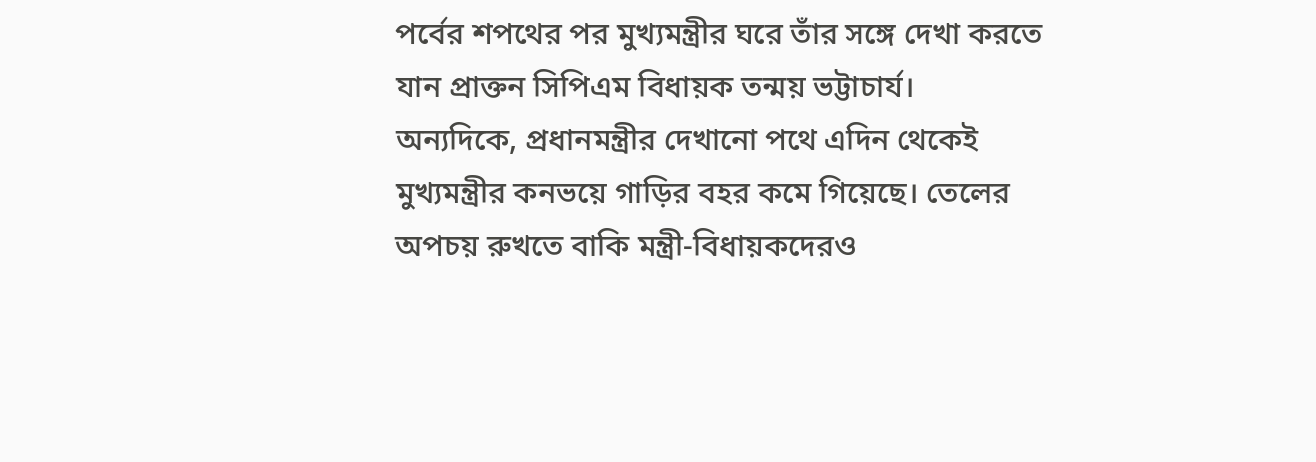পর্বের শপথের পর মুখ্যমন্ত্রীর ঘরে তাঁর সঙ্গে দেখা করতে যান প্রাক্তন সিপিএম বিধায়ক তন্ময় ভট্টাচার্য।
অন্যদিকে, প্রধানমন্ত্রীর দেখানো পথে এদিন থেকেই মুখ্যমন্ত্রীর কনভয়ে গাড়ির বহর কমে গিয়েছে। তেলের অপচয় রুখতে বাকি মন্ত্রী-বিধায়কদেরও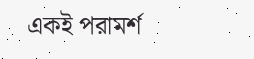একই পরামর্শ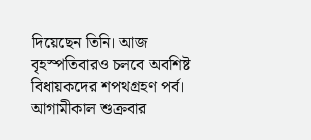দিয়েছেন তিনি। আজ বৃহস্পতিবারও চলবে অবশিষ্ট বিধায়কদের শপথগ্রহণ পর্ব। আগামীকাল শুক্রবার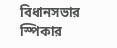বিধানসভার স্পিকার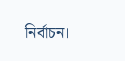নির্বাচন।